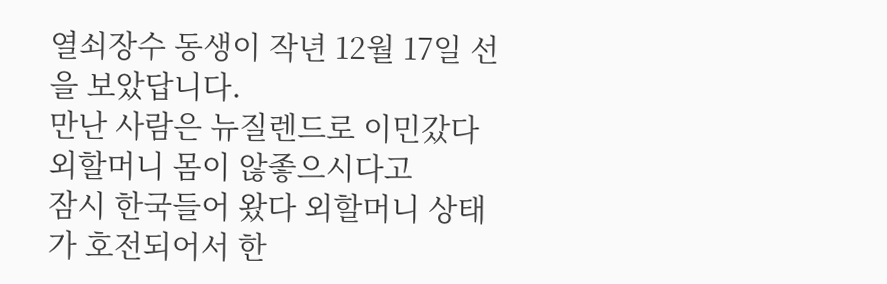열쇠장수 동생이 작년 12월 17일 선을 보았답니다.
만난 사람은 뉴질렌드로 이민갔다 외할머니 몸이 않좋으시다고
잠시 한국들어 왔다 외할머니 상태가 호전되어서 한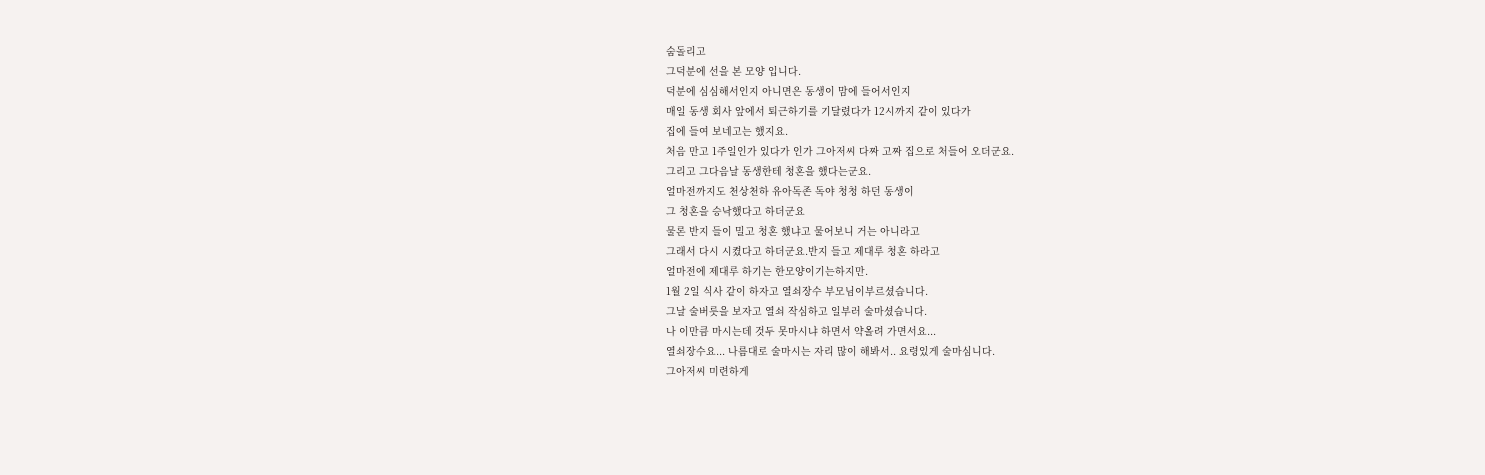숨돌리고
그덕분에 선을 본 모양 입니다.
덕분에 심심해서인지 아니면은 동생이 맘에 들어서인지
매일 동생 회사 앞에서 퇴근하기를 기달렸다가 12시까지 같이 있다가
집에 들여 보네고는 했지요.
처음 만고 1주일인가 있다가 인가 그아저씨 다짜 고짜 집으로 처들어 오더군요.
그리고 그다음날 동생한테 청혼을 했다는군요.
얼마전까지도 천상천하 유아독존 독야 청청 하던 동생이
그 청혼을 승낙했다고 하더군요
물론 반지 들이 밀고 청혼 했냐고 물어보니 거는 아니라고
그래서 다시 시켰다고 하더군요.반지 들고 제대루 청혼 하라고
얼마전에 제대루 하기는 한모양이기는하지만.
1월 2일 식사 같이 하자고 열쇠장수 부모님이부르셨습니다.
그날 술버릇을 보자고 열쇠 작심하고 일부러 술마셨습니다.
나 이만큼 마시는데 것두 못마시냐 하면서 약올려 가면서요...
열쇠장수요... 나름대로 술마시는 자리 많이 해봐서.. 요령있게 술마심니다.
그아저씨 미련하게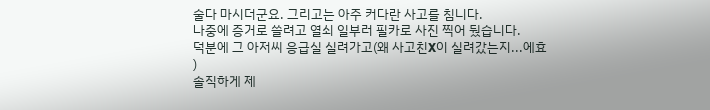술다 마시더군요. 그리고는 아주 커다란 사고를 침니다.
나중에 증거로 쓸려고 열쇠 일부러 필카로 사진 찍어 뒀습니다.
덕분에 그 아저씨 응급실 실려가고(왜 사고친X이 실려갔는지...에효
)
솔직하게 제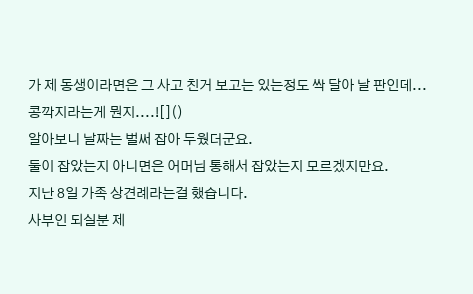가 제 동생이라면은 그 사고 친거 보고는 있는정도 싹 달아 날 판인데...
콩깍지라는게 뭔지....![]()
알아보니 날짜는 벌써 잡아 두웠더군요.
둘이 잡았는지 아니면은 어머님 통해서 잡았는지 모르겠지만요.
지난 8일 가족 상견례라는걸 했습니다.
사부인 되실분 제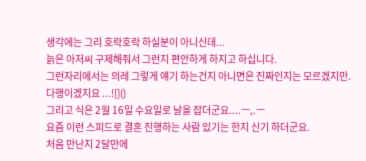생각에는 그리 호락호락 하실분이 아니신데...
늙은 아저씨 구제해줘서 그런지 편안하게 하지고 하십니다.
그런자리에서는 의레 그렇게 얘기 하는건지 아니면은 진짜인지는 모르겠지만.
다행이겠지요 ...![]()
그리고 식은 2월 16일 수요일로 날을 잡더군요....ㅡ,.ㅡ
요즘 이런 스피드로 결혼 진행하는 사람 있기는 한지 신기 하더군요.
처음 만난지 2달만에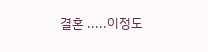결혼 .....이정도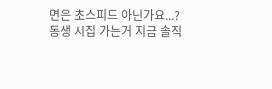면은 초스피드 아닌가요...?
동생 시집 가는거 지금 솔직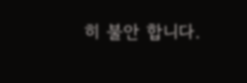히 불안 합니다.